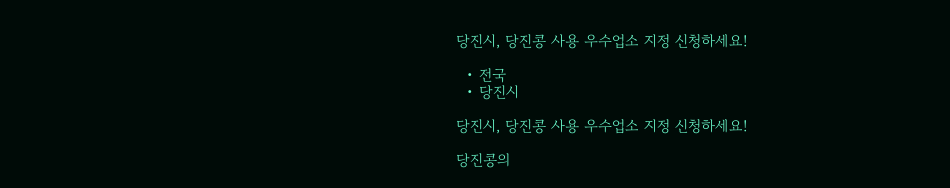당진시, 당진콩 사용 우수업소 지정 신청하세요!

  • 전국
  • 당진시

당진시, 당진콩 사용 우수업소 지정 신청하세요!

당진콩의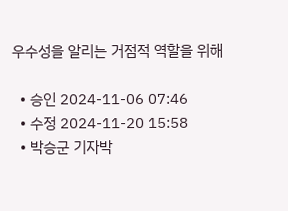우수성을 알리는 거점적 역할을 위해

  • 승인 2024-11-06 07:46
  • 수정 2024-11-20 15:58
  • 박승군 기자박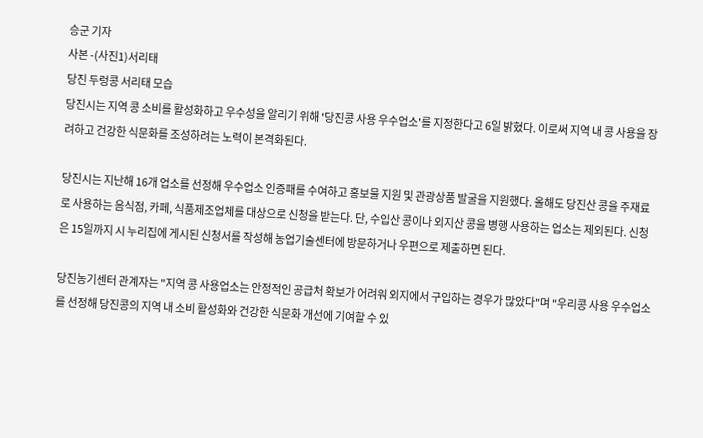승군 기자
사본 -(사진1)서리태
당진 두렁콩 서리태 모습
당진시는 지역 콩 소비를 활성화하고 우수성을 알리기 위해 '당진콩 사용 우수업소'를 지정한다고 6일 밝혔다. 이로써 지역 내 콩 사용을 장려하고 건강한 식문화를 조성하려는 노력이 본격화된다.

당진시는 지난해 16개 업소를 선정해 우수업소 인증패를 수여하고 홍보물 지원 및 관광상품 발굴을 지원했다. 올해도 당진산 콩을 주재료로 사용하는 음식점, 카페, 식품제조업체를 대상으로 신청을 받는다. 단, 수입산 콩이나 외지산 콩을 병행 사용하는 업소는 제외된다. 신청은 15일까지 시 누리집에 게시된 신청서를 작성해 농업기술센터에 방문하거나 우편으로 제출하면 된다.

당진농기센터 관계자는 "지역 콩 사용업소는 안정적인 공급처 확보가 어려워 외지에서 구입하는 경우가 많았다"며 "우리콩 사용 우수업소를 선정해 당진콩의 지역 내 소비 활성화와 건강한 식문화 개선에 기여할 수 있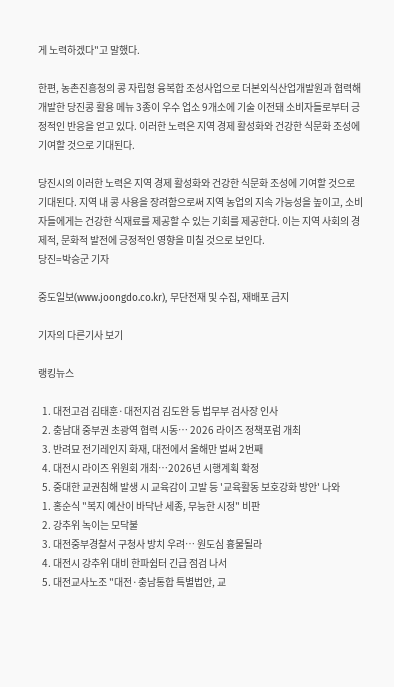게 노력하겠다"고 말했다.

한편, 농촌진흥청의 콩 자립형 융복합 조성사업으로 더본외식산업개발원과 협력해 개발한 당진콩 활용 메뉴 3종이 우수 업소 9개소에 기술 이전돼 소비자들로부터 긍정적인 반응을 얻고 있다. 이러한 노력은 지역 경제 활성화와 건강한 식문화 조성에 기여할 것으로 기대된다.

당진시의 이러한 노력은 지역 경제 활성화와 건강한 식문화 조성에 기여할 것으로 기대된다. 지역 내 콩 사용을 장려함으로써 지역 농업의 지속 가능성을 높이고, 소비자들에게는 건강한 식재료를 제공할 수 있는 기회를 제공한다. 이는 지역 사회의 경제적, 문화적 발전에 긍정적인 영향을 미칠 것으로 보인다.
당진=박승군 기자

중도일보(www.joongdo.co.kr), 무단전재 및 수집, 재배포 금지

기자의 다른기사 보기

랭킹뉴스

  1. 대전고검 김태훈·대전지검 김도완 등 법무부 검사장 인사
  2. 충남대 중부권 초광역 협력 시동… 2026 라이즈 정책포럼 개최
  3. 반려묘 전기레인지 화재, 대전에서 올해만 벌써 2번째
  4. 대전시 라이즈 위원회 개최…2026년 시행계획 확정
  5. 중대한 교권침해 발생 시 교육감이 고발 등 '교육활동 보호강화 방안' 나와
  1. 홍순식 "복지 예산이 바닥난 세종, 무능한 시정" 비판
  2. 강추위 녹이는 모닥불
  3. 대전중부경찰서 구청사 방치 우려… 원도심 흉물될라
  4. 대전시 강추위 대비 한파쉼터 긴급 점검 나서
  5. 대전교사노조 "대전·충남통합 특별법안, 교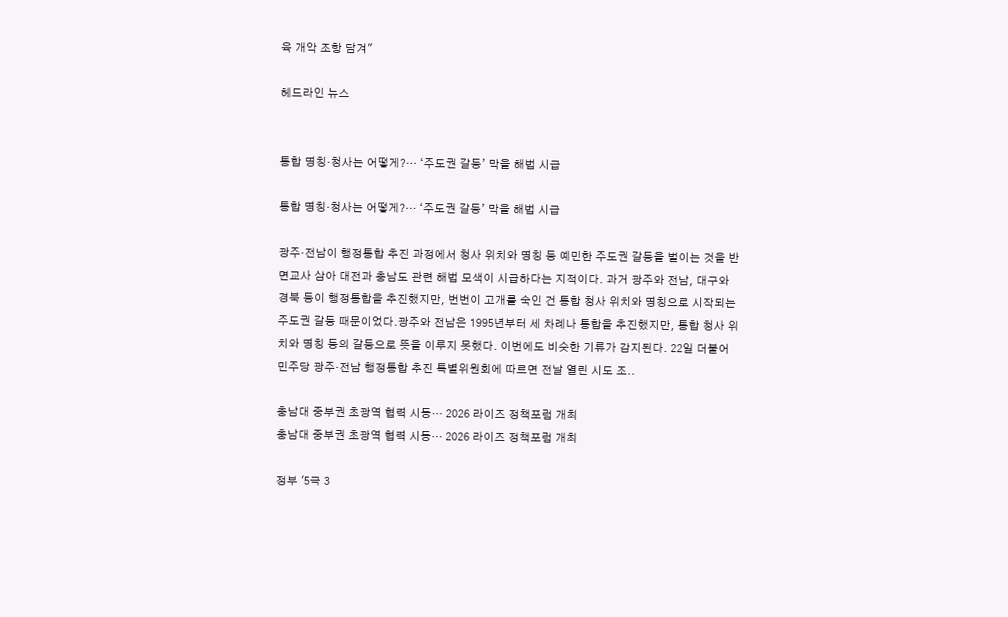육 개악 조항 담겨"

헤드라인 뉴스


통합 명칭·청사는 어떻게?… ‘주도권 갈등’ 막을 해법 시급

통합 명칭·청사는 어떻게?… ‘주도권 갈등’ 막을 해법 시급

광주·전남이 행정통합 추진 과정에서 청사 위치와 명칭 등 예민한 주도권 갈등을 벌이는 것을 반면교사 삼아 대전과 충남도 관련 해법 모색이 시급하다는 지적이다. 과거 광주와 전남, 대구와 경북 등이 행정통합을 추진했지만, 번번이 고개를 숙인 건 통합 청사 위치와 명칭으로 시작되는 주도권 갈등 때문이었다.광주와 전남은 1995년부터 세 차례나 통합을 추진했지만, 통합 청사 위치와 명칭 등의 갈등으로 뜻을 이루지 못했다. 이번에도 비슷한 기류가 감지된다. 22일 더불어민주당 광주·전남 행정통합 추진 특별위원회에 따르면 전날 열린 시도 조..

충남대 중부권 초광역 협력 시동… 2026 라이즈 정책포럼 개최
충남대 중부권 초광역 협력 시동… 2026 라이즈 정책포럼 개최

정부 '5극 3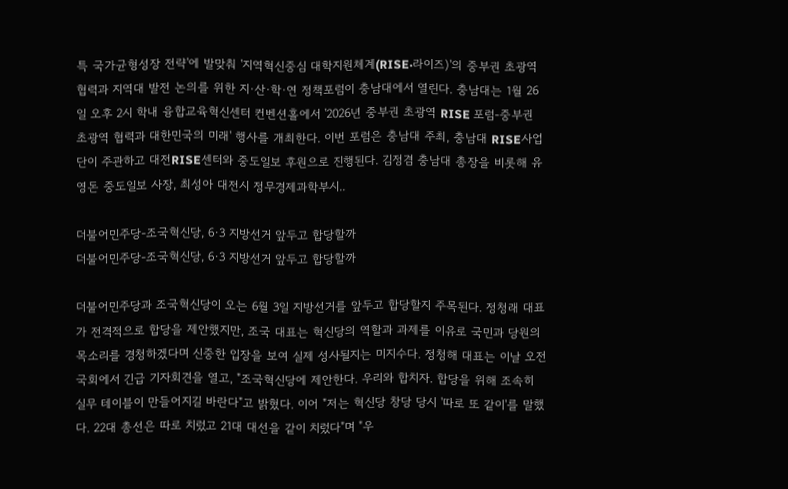특 국가균형성장 전략'에 발맞춰 '지역혁신중심 대학지원체계(RISE·라이즈)'의 중부권 초광역 협력과 지역대 발전 논의를 위한 지·산·학·연 정책포럼이 충남대에서 열린다. 충남대는 1월 26일 오후 2시 학내 융합교육혁신센터 컨벤션홀에서 '2026년 중부권 초광역 RISE 포럼-중부권 초광역 협력과 대한민국의 미래' 행사를 개최한다. 이번 포럼은 충남대 주최, 충남대 RISE사업단이 주관하고 대전RISE센터와 중도일보 후원으로 진행된다. 김정겸 충남대 총장을 비롯해 유영돈 중도일보 사장, 최성아 대전시 정무경제과학부시..

더불어민주당-조국혁신당, 6·3 지방선거 앞두고 합당할까
더불어민주당-조국혁신당, 6·3 지방선거 앞두고 합당할까

더불어민주당과 조국혁신당이 오는 6월 3일 지방선거를 앞두고 합당할지 주목된다. 정청래 대표가 전격적으로 합당을 제안했지만, 조국 대표는 혁신당의 역할과 과제를 이유로 국민과 당원의 목소리를 경청하겠다며 신중한 입장을 보여 실제 성사될지는 미지수다. 정청해 대표는 이날 오전 국회에서 긴급 기자회견을 열고, "조국혁신당에 제안한다. 우리와 합치자. 합당을 위해 조속히 실무 테이블이 만들어지길 바란다"고 밝혔다. 이어 "저는 혁신당 창당 당시 '따로 또 같이'를 말했다. 22대 총선은 따로 치렀고 21대 대선을 같이 치렀다"며 "우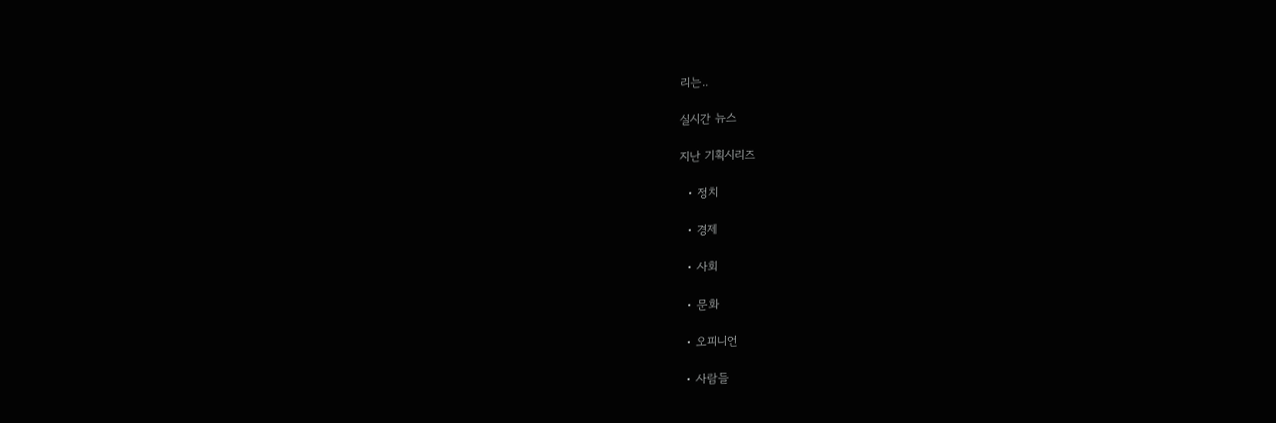리는..

실시간 뉴스

지난 기획시리즈

  • 정치

  • 경제

  • 사회

  • 문화

  • 오피니언

  • 사람들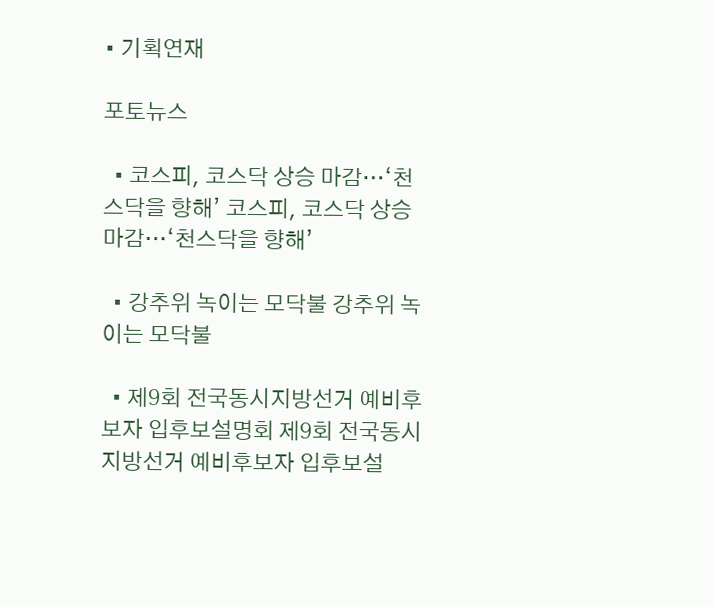• 기획연재

포토뉴스

  • 코스피, 코스닥 상승 마감…‘천스닥을 향해’ 코스피, 코스닥 상승 마감…‘천스닥을 향해’

  • 강추위 녹이는 모닥불 강추위 녹이는 모닥불

  • 제9회 전국동시지방선거 예비후보자 입후보설명회 제9회 전국동시지방선거 예비후보자 입후보설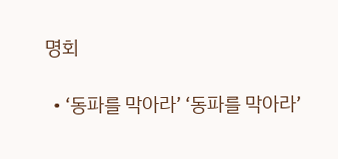명회

  • ‘동파를 막아라’ ‘동파를 막아라’